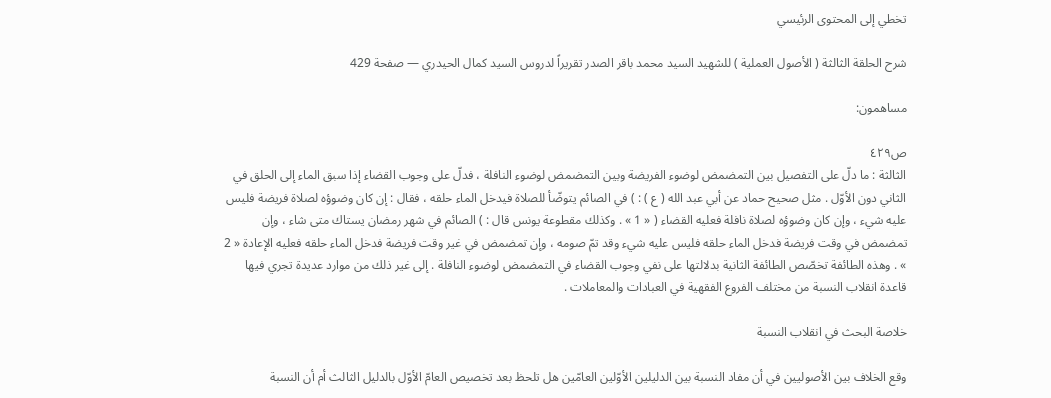تخطي إلى المحتوى الرئيسي

شرح الحلقة الثالثة ( الأصول العملية ) للشهيد السيد محمد باقر الصدر تقريراً لدروس السيد كمال الحيدري — صفحة 429

مساهمون:

ص٤٢٩
الثالثة : ما دلّ على التفصيل بين التمضمض لوضوء الفريضة وبين التمضمض لوضوء النافلة ، فدلّ على وجوب القضاء إذا سبق الماء إلى الحلق في الثاني دون الأوّل . مثل صحيح حماد عن أبي عبد الله ( ع ) : ) في الصائم يتوضّأ للصلاة فيدخل الماء حلقه ، فقال : إن كان وضوؤه لصلاة فريضة فليس عليه شيء ، وإن كان وضوؤه لصلاة نافلة فعليه القضاء ( « 1 » . وكذلك مقطوعة يونس قال : ) الصائم في شهر رمضان يستاك متى شاء ، وإن تمضمض في وقت فريضة فدخل الماء حلقه فليس عليه شيء وقد تمّ صومه ، وإن تمضمض في غير وقت فريضة فدخل الماء حلقه فعليه الإعادة « 2 » . وهذه الطائفة تخصّص الطائفة الثانية بدلالتها على نفي وجوب القضاء في التمضمض لوضوء النافلة . إلى غير ذلك من موارد عديدة تجري فيها قاعدة انقلاب النسبة من مختلف الفروع الفقهية في العبادات والمعاملات .

خلاصة البحث في انقلاب النسبة

وقع الخلاف بين الأصوليين في أن مفاد النسبة بين الدليلين الأوّلين العامّين هل تلحظ بعد تخصيص العامّ الأوّل بالدليل الثالث أم أن النسبة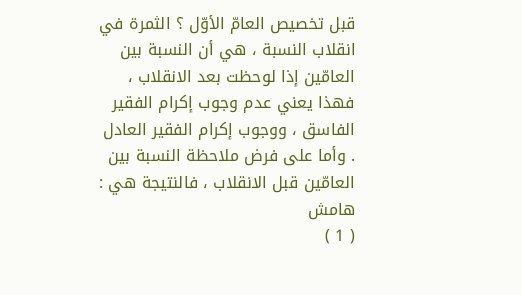قبل تخصيص العامّ الأوّل ؟ الثمرة في انقلاب النسبة ، هي أن النسبة بين العامّين إذا لوحظت بعد الانقلاب ، فهذا يعني عدم وجوب إكرام الفقير الفاسق ، ووجوب إكرام الفقير العادل . وأما على فرض ملاحظة النسبة بين العامّين قبل الانقلاب ، فالنتيجة هي :
هامش
( 1 )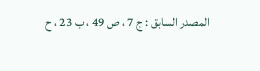المصدر السابق : ج 7 ، ص 49 ، ب 23 ، ح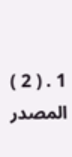1 . ( 2 ) المصدر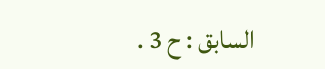السابق : ح 3 .